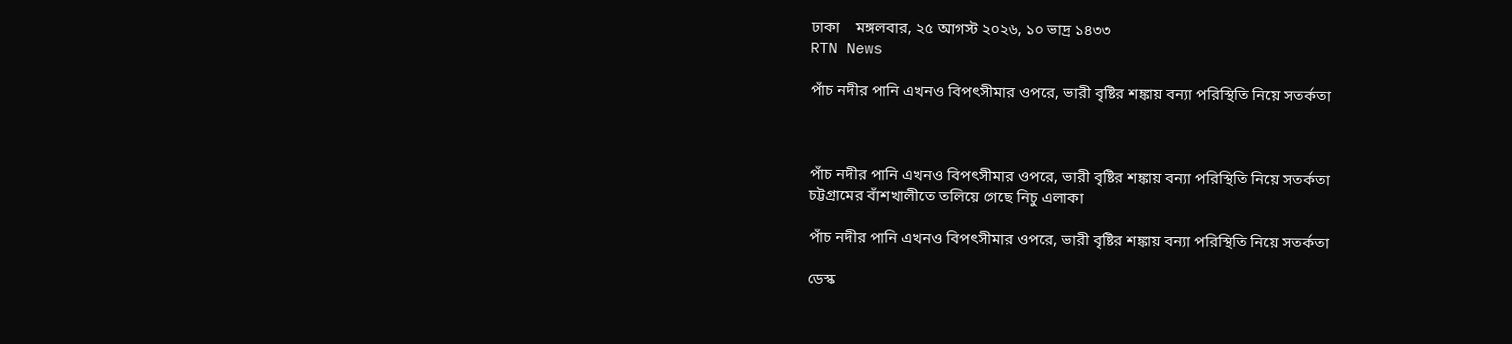ঢাকা    মঙ্গলবার, ২৫ আগস্ট ২০২৬, ১০ ভাদ্র ১৪৩৩
RTN News

পাঁচ নদীর পানি এখনও বিপৎসীমার ওপরে, ভারী বৃষ্টির শঙ্কায় বন্যা পরিস্থিতি নিয়ে সতর্কতা



পাঁচ নদীর পানি এখনও বিপৎসীমার ওপরে, ভারী বৃষ্টির শঙ্কায় বন্যা পরিস্থিতি নিয়ে সতর্কতা
চট্টগ্রামের বাঁশখালীতে তলিয়ে গেছে নিচু এলাকা

পাঁচ নদীর পানি এখনও বিপৎসীমার ওপরে, ভারী বৃষ্টির শঙ্কায় বন্যা পরিস্থিতি নিয়ে সতর্কতা

ডেস্ক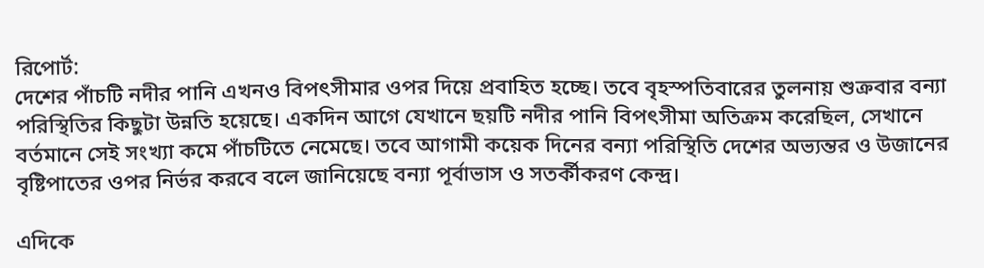রিপোর্ট:
দেশের পাঁচটি নদীর পানি এখনও বিপৎসীমার ওপর দিয়ে প্রবাহিত হচ্ছে। তবে বৃহস্পতিবারের তুলনায় শুক্রবার বন্যা পরিস্থিতির কিছুটা উন্নতি হয়েছে। একদিন আগে যেখানে ছয়টি নদীর পানি বিপৎসীমা অতিক্রম করেছিল, সেখানে বর্তমানে সেই সংখ্যা কমে পাঁচটিতে নেমেছে। তবে আগামী কয়েক দিনের বন্যা পরিস্থিতি দেশের অভ্যন্তর ও উজানের বৃষ্টিপাতের ওপর নির্ভর করবে বলে জানিয়েছে বন্যা পূর্বাভাস ও সতর্কীকরণ কেন্দ্র।

এদিকে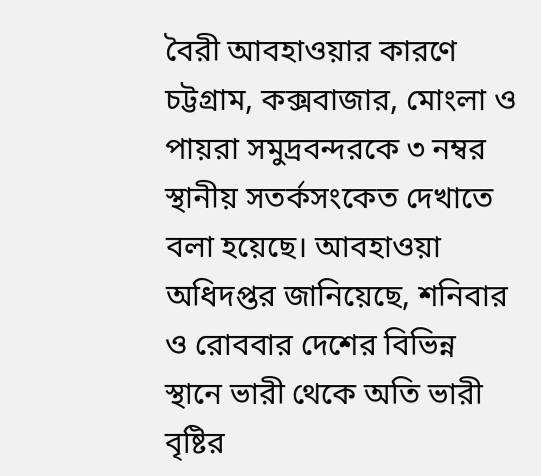বৈরী আবহাওয়ার কারণে চট্টগ্রাম, কক্সবাজার, মোংলা ও পায়রা সমুদ্রবন্দরকে ৩ নম্বর স্থানীয় সতর্কসংকেত দেখাতে বলা হয়েছে। আবহাওয়া অধিদপ্তর জানিয়েছে, শনিবার ও রোববার দেশের বিভিন্ন স্থানে ভারী থেকে অতি ভারী বৃষ্টির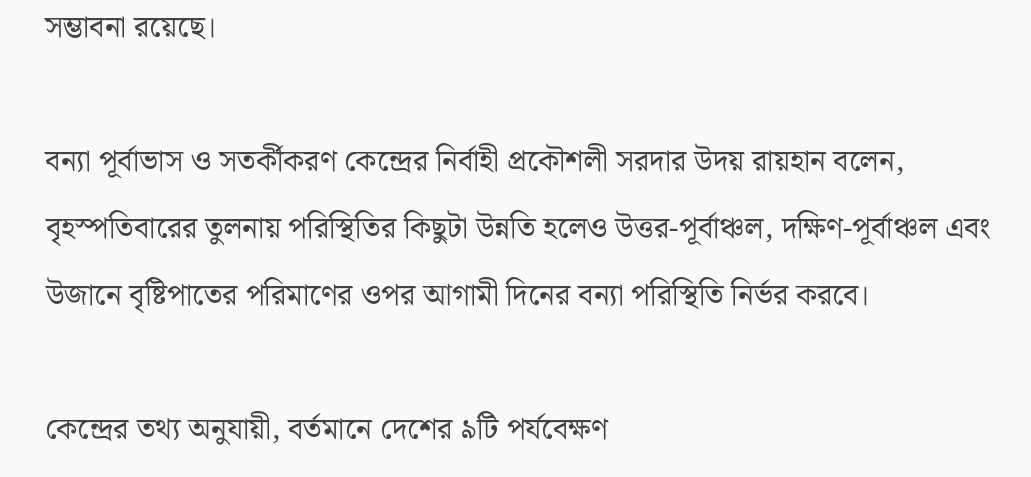সম্ভাবনা রয়েছে।

বন্যা পূর্বাভাস ও সতর্কীকরণ কেন্দ্রের নির্বাহী প্রকৌশলী সরদার উদয় রায়হান বলেন, বৃহস্পতিবারের তুলনায় পরিস্থিতির কিছুটা উন্নতি হলেও উত্তর-পূর্বাঞ্চল, দক্ষিণ-পূর্বাঞ্চল এবং উজানে বৃষ্টিপাতের পরিমাণের ওপর আগামী দিনের বন্যা পরিস্থিতি নির্ভর করবে।

কেন্দ্রের তথ্য অনুযায়ী, বর্তমানে দেশের ৯টি পর্যবেক্ষণ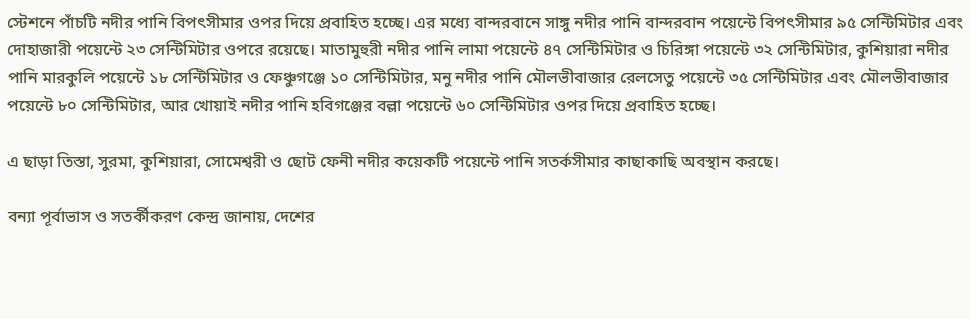স্টেশনে পাঁচটি নদীর পানি বিপৎসীমার ওপর দিয়ে প্রবাহিত হচ্ছে। এর মধ্যে বান্দরবানে সাঙ্গু নদীর পানি বান্দরবান পয়েন্টে বিপৎসীমার ৯৫ সেন্টিমিটার এবং দোহাজারী পয়েন্টে ২৩ সেন্টিমিটার ওপরে রয়েছে। মাতামুহুরী নদীর পানি লামা পয়েন্টে ৪৭ সেন্টিমিটার ও চিরিঙ্গা পয়েন্টে ৩২ সেন্টিমিটার, কুশিয়ারা নদীর পানি মারকুলি পয়েন্টে ১৮ সেন্টিমিটার ও ফেঞ্চুগঞ্জে ১০ সেন্টিমিটার, মনু নদীর পানি মৌলভীবাজার রেলসেতু পয়েন্টে ৩৫ সেন্টিমিটার এবং মৌলভীবাজার পয়েন্টে ৮০ সেন্টিমিটার, আর খোয়াই নদীর পানি হবিগঞ্জের বল্লা পয়েন্টে ৬০ সেন্টিমিটার ওপর দিয়ে প্রবাহিত হচ্ছে।

এ ছাড়া তিস্তা, সুরমা, কুশিয়ারা, সোমেশ্বরী ও ছোট ফেনী নদীর কয়েকটি পয়েন্টে পানি সতর্কসীমার কাছাকাছি অবস্থান করছে।

বন্যা পূর্বাভাস ও সতর্কীকরণ কেন্দ্র জানায়, দেশের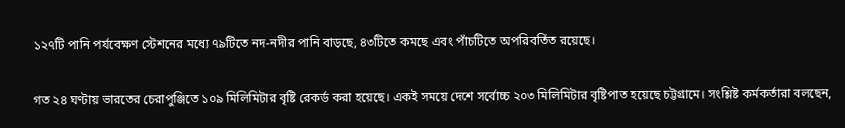১২৭টি পানি পর্যবেক্ষণ স্টেশনের মধ্যে ৭৯টিতে নদ-নদীর পানি বাড়ছে, ৪৩টিতে কমছে এবং পাঁচটিতে অপরিবর্তিত রয়েছে।

গত ২৪ ঘণ্টায় ভারতের চেরাপুঞ্জিতে ১০৯ মিলিমিটার বৃষ্টি রেকর্ড করা হয়েছে। একই সময়ে দেশে সর্বোচ্চ ২০৩ মিলিমিটার বৃষ্টিপাত হয়েছে চট্টগ্রামে। সংশ্লিষ্ট কর্মকর্তারা বলছেন,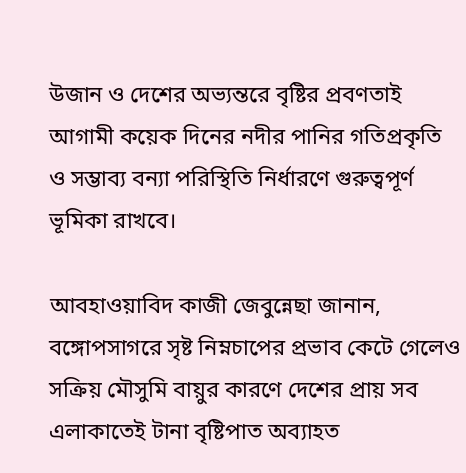উজান ও দেশের অভ্যন্তরে বৃষ্টির প্রবণতাই আগামী কয়েক দিনের নদীর পানির গতিপ্রকৃতি ও সম্ভাব্য বন্যা পরিস্থিতি নির্ধারণে গুরুত্বপূর্ণ ভূমিকা রাখবে।

আবহাওয়াবিদ কাজী জেবুন্নেছা জানান, বঙ্গোপসাগরে সৃষ্ট নিম্নচাপের প্রভাব কেটে গেলেও সক্রিয় মৌসুমি বায়ুর কারণে দেশের প্রায় সব এলাকাতেই টানা বৃষ্টিপাত অব্যাহত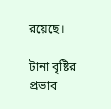রয়েছে।

টানা বৃষ্টির প্রভাব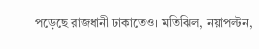পড়েছে রাজধানী ঢাকাতেও। মতিঝিল, নয়াপল্টন,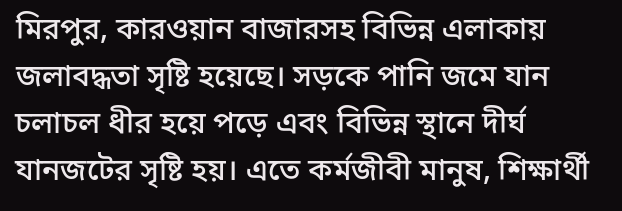মিরপুর, কারওয়ান বাজারসহ বিভিন্ন এলাকায় জলাবদ্ধতা সৃষ্টি হয়েছে। সড়কে পানি জমে যান চলাচল ধীর হয়ে পড়ে এবং বিভিন্ন স্থানে দীর্ঘ যানজটের সৃষ্টি হয়। এতে কর্মজীবী মানুষ, শিক্ষার্থী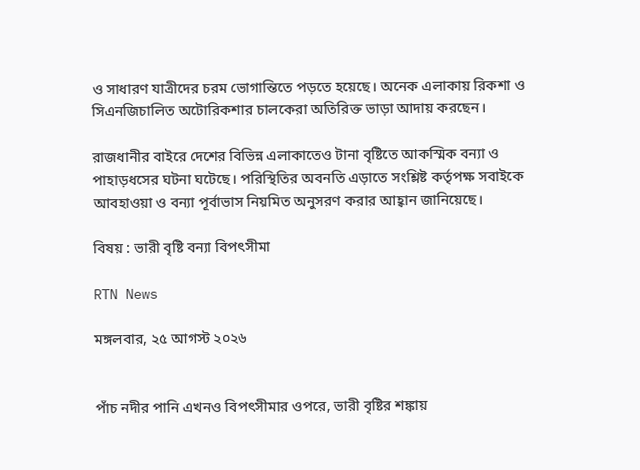ও সাধারণ যাত্রীদের চরম ভোগান্তিতে পড়তে হয়েছে। অনেক এলাকায় রিকশা ও সিএনজিচালিত অটোরিকশার চালকেরা অতিরিক্ত ভাড়া আদায় করছেন।

রাজধানীর বাইরে দেশের বিভিন্ন এলাকাতেও টানা বৃষ্টিতে আকস্মিক বন্যা ও পাহাড়ধসের ঘটনা ঘটেছে। পরিস্থিতির অবনতি এড়াতে সংশ্লিষ্ট কর্তৃপক্ষ সবাইকে আবহাওয়া ও বন্যা পূর্বাভাস নিয়মিত অনুসরণ করার আহ্বান জানিয়েছে।

বিষয় : ভারী বৃষ্টি বন্যা বিপৎসীমা

RTN News

মঙ্গলবার, ২৫ আগস্ট ২০২৬


পাঁচ নদীর পানি এখনও বিপৎসীমার ওপরে, ভারী বৃষ্টির শঙ্কায়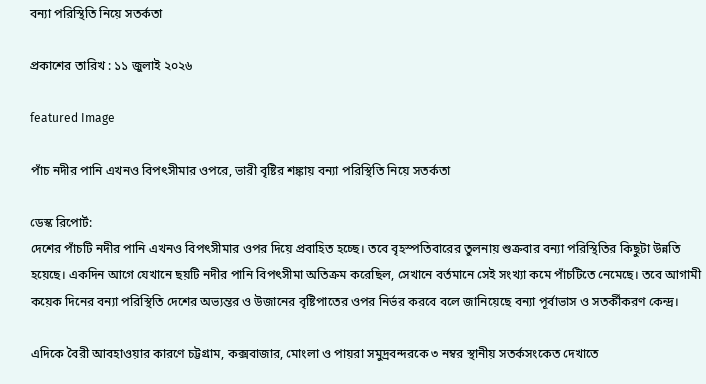বন্যা পরিস্থিতি নিয়ে সতর্কতা

প্রকাশের তারিখ : ১১ জুলাই ২০২৬

featured Image

পাঁচ নদীর পানি এখনও বিপৎসীমার ওপরে, ভারী বৃষ্টির শঙ্কায় বন্যা পরিস্থিতি নিয়ে সতর্কতা

ডেস্ক রিপোর্ট:
দেশের পাঁচটি নদীর পানি এখনও বিপৎসীমার ওপর দিয়ে প্রবাহিত হচ্ছে। তবে বৃহস্পতিবারের তুলনায় শুক্রবার বন্যা পরিস্থিতির কিছুটা উন্নতি হয়েছে। একদিন আগে যেখানে ছয়টি নদীর পানি বিপৎসীমা অতিক্রম করেছিল, সেখানে বর্তমানে সেই সংখ্যা কমে পাঁচটিতে নেমেছে। তবে আগামী কয়েক দিনের বন্যা পরিস্থিতি দেশের অভ্যন্তর ও উজানের বৃষ্টিপাতের ওপর নির্ভর করবে বলে জানিয়েছে বন্যা পূর্বাভাস ও সতর্কীকরণ কেন্দ্র।

এদিকে বৈরী আবহাওয়ার কারণে চট্টগ্রাম, কক্সবাজার, মোংলা ও পায়রা সমুদ্রবন্দরকে ৩ নম্বর স্থানীয় সতর্কসংকেত দেখাতে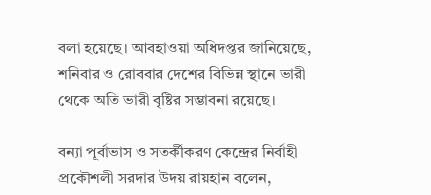বলা হয়েছে। আবহাওয়া অধিদপ্তর জানিয়েছে, শনিবার ও রোববার দেশের বিভিন্ন স্থানে ভারী থেকে অতি ভারী বৃষ্টির সম্ভাবনা রয়েছে।

বন্যা পূর্বাভাস ও সতর্কীকরণ কেন্দ্রের নির্বাহী প্রকৌশলী সরদার উদয় রায়হান বলেন,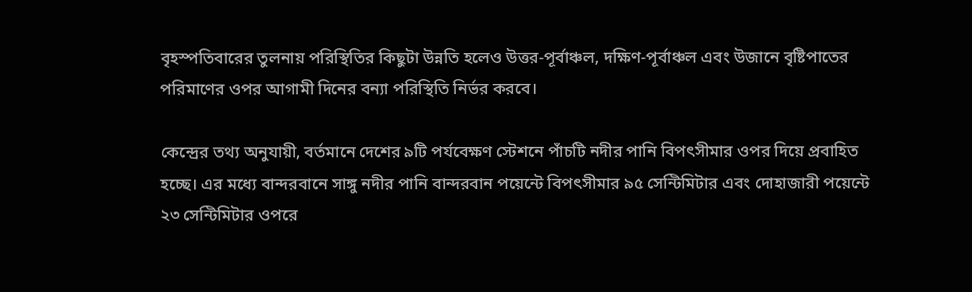বৃহস্পতিবারের তুলনায় পরিস্থিতির কিছুটা উন্নতি হলেও উত্তর-পূর্বাঞ্চল, দক্ষিণ-পূর্বাঞ্চল এবং উজানে বৃষ্টিপাতের পরিমাণের ওপর আগামী দিনের বন্যা পরিস্থিতি নির্ভর করবে।

কেন্দ্রের তথ্য অনুযায়ী, বর্তমানে দেশের ৯টি পর্যবেক্ষণ স্টেশনে পাঁচটি নদীর পানি বিপৎসীমার ওপর দিয়ে প্রবাহিত হচ্ছে। এর মধ্যে বান্দরবানে সাঙ্গু নদীর পানি বান্দরবান পয়েন্টে বিপৎসীমার ৯৫ সেন্টিমিটার এবং দোহাজারী পয়েন্টে ২৩ সেন্টিমিটার ওপরে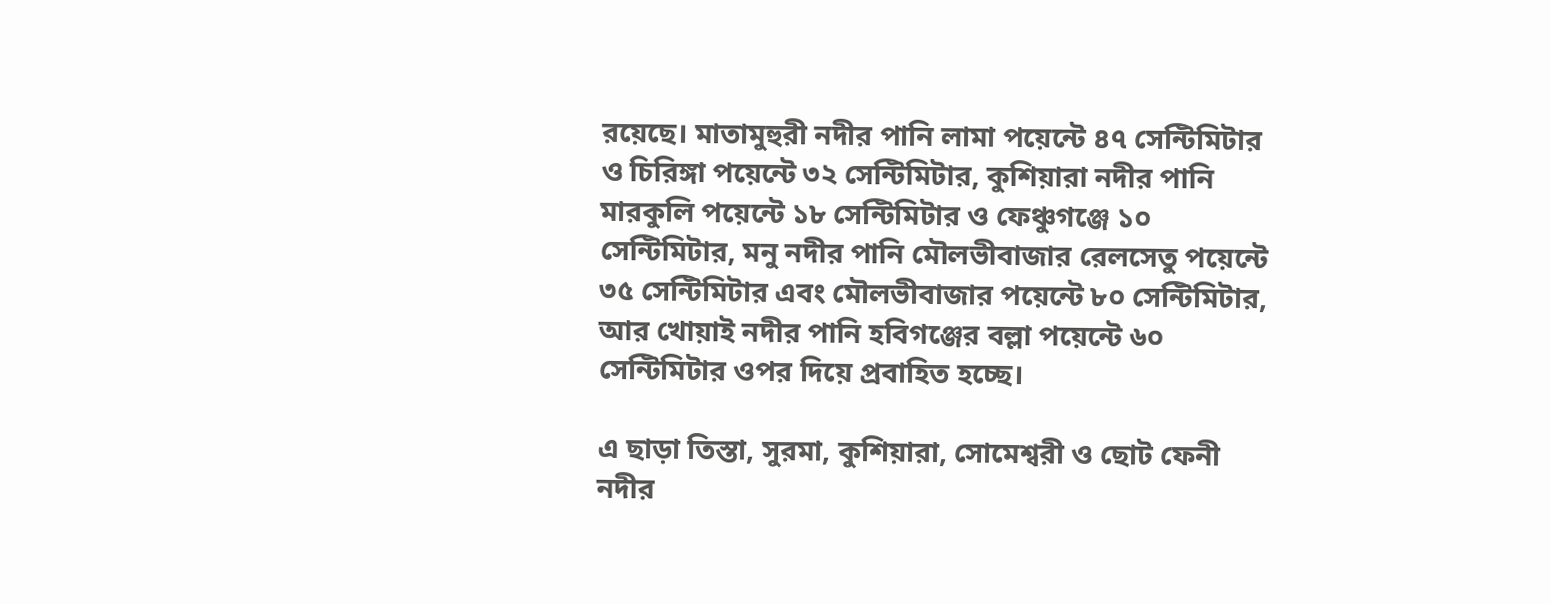রয়েছে। মাতামুহুরী নদীর পানি লামা পয়েন্টে ৪৭ সেন্টিমিটার ও চিরিঙ্গা পয়েন্টে ৩২ সেন্টিমিটার, কুশিয়ারা নদীর পানি মারকুলি পয়েন্টে ১৮ সেন্টিমিটার ও ফেঞ্চুগঞ্জে ১০ সেন্টিমিটার, মনু নদীর পানি মৌলভীবাজার রেলসেতু পয়েন্টে ৩৫ সেন্টিমিটার এবং মৌলভীবাজার পয়েন্টে ৮০ সেন্টিমিটার, আর খোয়াই নদীর পানি হবিগঞ্জের বল্লা পয়েন্টে ৬০ সেন্টিমিটার ওপর দিয়ে প্রবাহিত হচ্ছে।

এ ছাড়া তিস্তা, সুরমা, কুশিয়ারা, সোমেশ্বরী ও ছোট ফেনী নদীর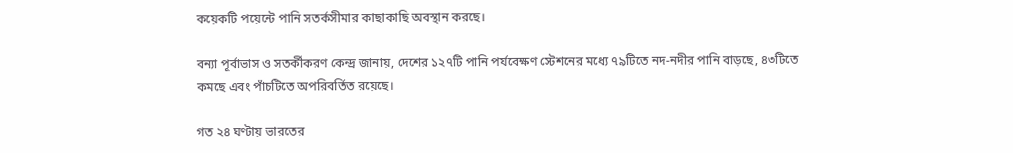কয়েকটি পয়েন্টে পানি সতর্কসীমার কাছাকাছি অবস্থান করছে।

বন্যা পূর্বাভাস ও সতর্কীকরণ কেন্দ্র জানায়, দেশের ১২৭টি পানি পর্যবেক্ষণ স্টেশনের মধ্যে ৭৯টিতে নদ-নদীর পানি বাড়ছে, ৪৩টিতে কমছে এবং পাঁচটিতে অপরিবর্তিত রয়েছে।

গত ২৪ ঘণ্টায় ভারতের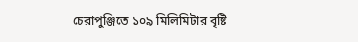চেরাপুঞ্জিতে ১০৯ মিলিমিটার বৃষ্টি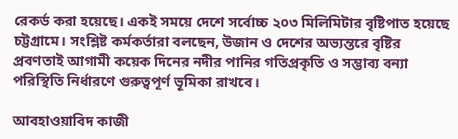রেকর্ড করা হয়েছে। একই সময়ে দেশে সর্বোচ্চ ২০৩ মিলিমিটার বৃষ্টিপাত হয়েছে চট্টগ্রামে। সংশ্লিষ্ট কর্মকর্তারা বলছেন, উজান ও দেশের অভ্যন্তরে বৃষ্টির প্রবণতাই আগামী কয়েক দিনের নদীর পানির গতিপ্রকৃতি ও সম্ভাব্য বন্যা পরিস্থিতি নির্ধারণে গুরুত্বপূর্ণ ভূমিকা রাখবে।

আবহাওয়াবিদ কাজী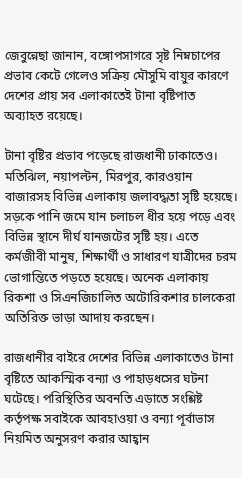জেবুন্নেছা জানান, বঙ্গোপসাগরে সৃষ্ট নিম্নচাপের প্রভাব কেটে গেলেও সক্রিয় মৌসুমি বায়ুর কারণে দেশের প্রায় সব এলাকাতেই টানা বৃষ্টিপাত অব্যাহত রয়েছে।

টানা বৃষ্টির প্রভাব পড়েছে রাজধানী ঢাকাতেও। মতিঝিল, নয়াপল্টন, মিরপুর, কারওয়ান বাজারসহ বিভিন্ন এলাকায় জলাবদ্ধতা সৃষ্টি হয়েছে। সড়কে পানি জমে যান চলাচল ধীর হয়ে পড়ে এবং বিভিন্ন স্থানে দীর্ঘ যানজটের সৃষ্টি হয়। এতে কর্মজীবী মানুষ, শিক্ষার্থী ও সাধারণ যাত্রীদের চরম ভোগান্তিতে পড়তে হয়েছে। অনেক এলাকায় রিকশা ও সিএনজিচালিত অটোরিকশার চালকেরা অতিরিক্ত ভাড়া আদায় করছেন।

রাজধানীর বাইরে দেশের বিভিন্ন এলাকাতেও টানা বৃষ্টিতে আকস্মিক বন্যা ও পাহাড়ধসের ঘটনা ঘটেছে। পরিস্থিতির অবনতি এড়াতে সংশ্লিষ্ট কর্তৃপক্ষ সবাইকে আবহাওয়া ও বন্যা পূর্বাভাস নিয়মিত অনুসরণ করার আহ্বান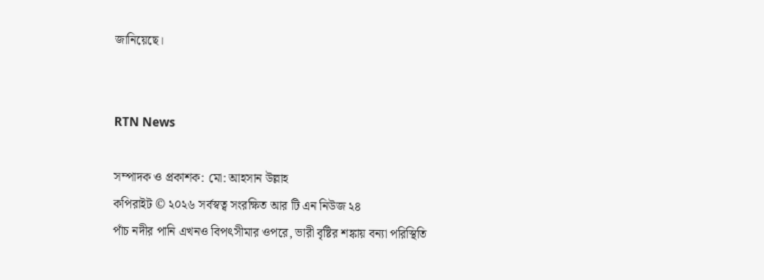জানিয়েছে।


RTN News

সম্পাদক ও প্রকাশক: মো: আহসান উল্লাহ
কপিরাইট © ২০২৬ সর্বস্বত্ব সংরক্ষিত আর টি এন নিউজ ২৪
পাঁচ নদীর পানি এখনও বিপৎসীমার ওপরে, ভারী বৃষ্টির শঙ্কায় বন্যা পরিস্থিতি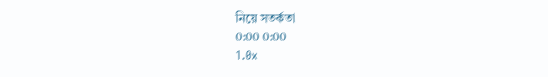নিয়ে সতর্কতা
0:00 0:00
1.0x